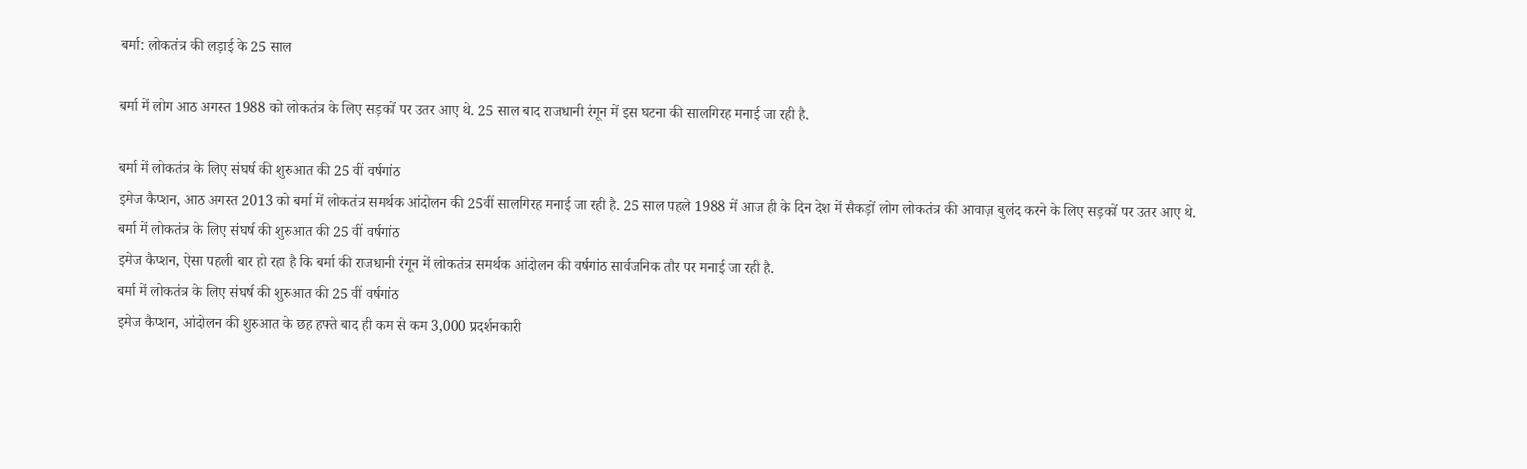बर्मा: लोकतंत्र की लड़ाई के 25 साल

बर्मा में लोग आठ अगस्त 1988 को लोकतंत्र के लिए सड़कों पर उतर आए थे. 25 साल बाद राजधानी रंगून में इस घटना की सालगिरह मनाई जा रही है.

बर्मा में लोकतंत्र के लिए संघर्ष की शुरुआत की 25 वीं वर्षगांठ
इमेज कैप्शन, आठ अगस्त 2013 को बर्मा में लोकतंत्र समर्थक आंदोलन की 25वीं सालगिरह मनाई जा रही है. 25 साल पहले 1988 में आज ही के दिन देश में सैकड़ों लोग लोकतंत्र की आवाज़ बुलंद करने के लिए सड़कों पर उतर आए थे.
बर्मा में लोकतंत्र के लिए संघर्ष की शुरुआत की 25 वीं वर्षगांठ
इमेज कैप्शन, ऐसा पहली बार हो रहा है कि बर्मा की राजधानी रंगून में लोकतंत्र समर्थक आंदोलन की वर्षगांठ सार्वजनिक तौर पर मनाई जा रही है.
बर्मा में लोकतंत्र के लिए संघर्ष की शुरुआत की 25 वीं वर्षगांठ
इमेज कैप्शन, आंदोलन की शुरुआत के छह हफ्ते बाद ही कम से कम 3,000 प्रदर्शनकारी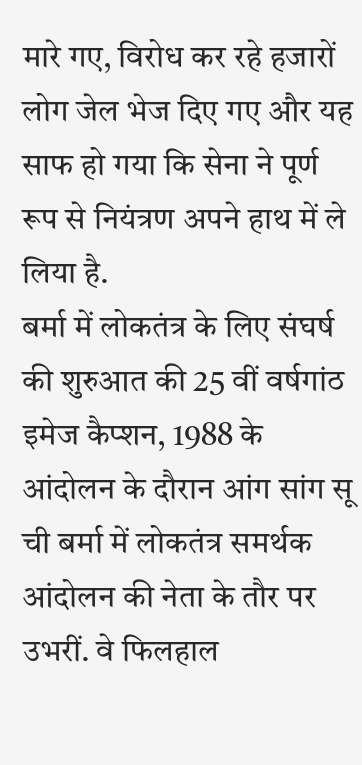मारे गए, विरोध कर रहे हजारों लोग जेल भेज दिए गए और यह साफ हो गया कि सेना ने पूर्ण रूप से नियंत्रण अपने हाथ में ले लिया है.
बर्मा में लोकतंत्र के लिए संघर्ष की शुरुआत की 25 वीं वर्षगांठ
इमेज कैप्शन, 1988 के आंदोलन के दौरान आंग सांग सू ची बर्मा में लोकतंत्र समर्थक आंदोलन की नेता के तौर पर उभरीं. वे फिलहाल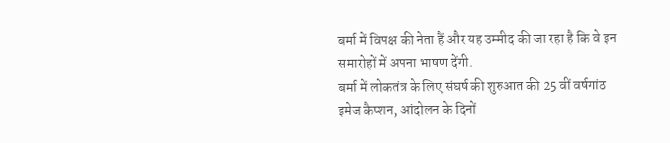बर्मा में विपक्ष की नेता हैं और यह उम्मीद की जा रहा है कि वे इन समारोहों में अपना भाषण देंगी.
बर्मा में लोकतंत्र के लिए संघर्ष की शुरुआत की 25 वीं वर्षगांठ
इमेज कैप्शन, आंदोलन के दिनों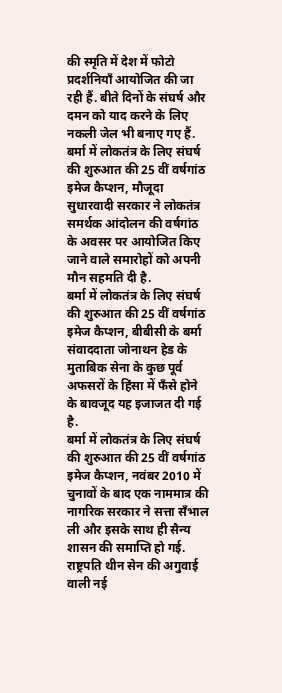की स्मृति में देश में फोटो प्रदर्शनियाँ आयोजित की जा रही हैं. बीते दिनों के संघर्ष और दमन को याद करने के लिए नकली जेल भी बनाए गए हैं.
बर्मा में लोकतंत्र के लिए संघर्ष की शुरुआत की 25 वीं वर्षगांठ
इमेज कैप्शन, मौजूदा सुधारवादी सरकार ने लोकतंत्र समर्थक आंदोलन की वर्षगांठ के अवसर पर आयोजित किए जाने वाले समारोहों को अपनी मौन सहमति दी है.
बर्मा में लोकतंत्र के लिए संघर्ष की शुरुआत की 25 वीं वर्षगांठ
इमेज कैप्शन, बीबीसी के बर्मा संवाददाता जोनाथन हेड के मुताबिक सेना के कुछ पूर्व अफसरों के हिंसा में फँसे होने के बावजूद यह इजाजत दी गई है.
बर्मा में लोकतंत्र के लिए संघर्ष की शुरुआत की 25 वीं वर्षगांठ
इमेज कैप्शन, नवंबर 2010 में चुनावों के बाद एक नाममात्र की नागरिक सरकार ने सत्ता सँभाल ली और इसके साथ ही सैन्य शासन की समाप्ति हो गई. राष्ट्रपति थीन सेन की अगुवाई वाली नई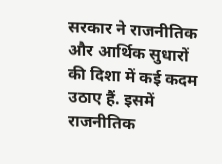सरकार ने राजनीतिक और आर्थिक सुधारों की दिशा में कई कदम उठाए हैं. इसमें राजनीतिक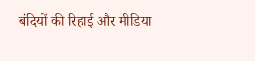बंदियों की रिहाई और मीडिया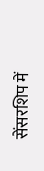सेंसरशिप में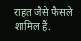राहत जैसे फैसले शामिल हैं.